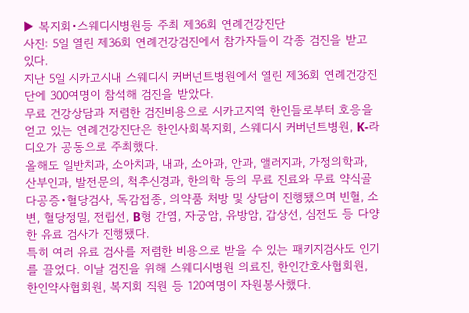▶ 복지회•스웨디시병원등 주최 제36회 연례건강진단
사진: 5일 열린 제36회 연례건강검진에서 참가자들이 각종 검진을 받고 있다.
지난 5일 시카고시내 스웨디시 커버넌트병원에서 열린 제36회 연례건강진단에 300여명이 참석해 검진을 받았다.
무료 건강상담과 저렴한 검진비용으로 시카고지역 한인들로부터 호응을 얻고 있는 연례건강진단은 한인사회복지회, 스웨디시 커버넌트병원, K-라디오가 공동으로 주최했다.
올해도 일반치과, 소아치과, 내과, 소아과, 안과, 앨러지과, 가정의학과, 산부인과, 발전문의, 척추신경과, 한의학 등의 무료 진료와 무료 약식골다공증•혈당검사, 독감접종, 의약품 처방 및 상담이 진행됐으며 빈혈, 소변, 혈당정밀, 전립선, B형 간염, 자궁암, 유방암, 갑상선, 심전도 등 다양한 유료 검사가 진행됐다.
특히 여러 유료 검사를 저렴한 비용으로 받을 수 있는 패키지검사도 인기를 끌었다. 이날 검진을 위해 스웨디시병원 의료진, 한인간호사협회원, 한인약사협회원, 복지회 직원 등 120여명이 자원봉사했다.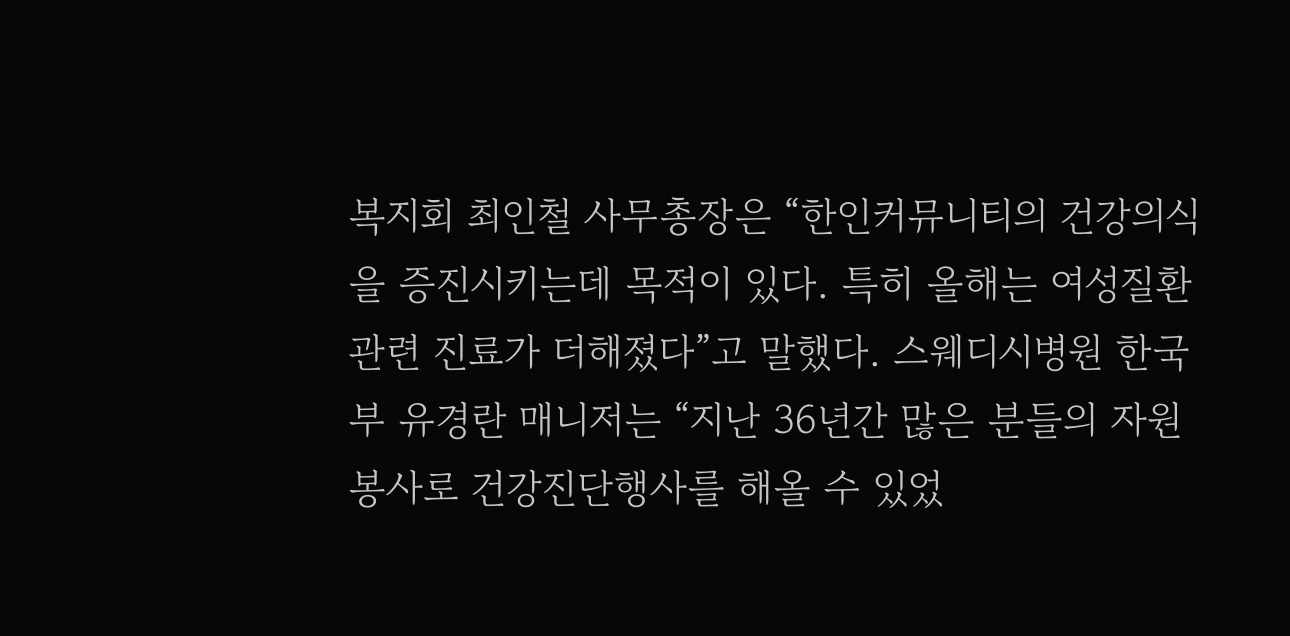복지회 최인철 사무총장은 “한인커뮤니티의 건강의식을 증진시키는데 목적이 있다. 특히 올해는 여성질환 관련 진료가 더해졌다”고 말했다. 스웨디시병원 한국부 유경란 매니저는 “지난 36년간 많은 분들의 자원봉사로 건강진단행사를 해올 수 있었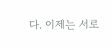다. 이제는 서로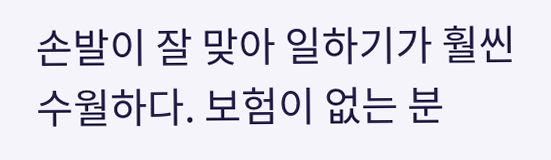손발이 잘 맞아 일하기가 훨씬 수월하다. 보험이 없는 분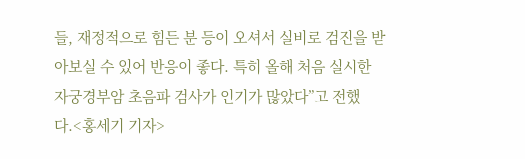들, 재정적으로 힘든 분 등이 오셔서 실비로 검진을 받아보실 수 있어 반응이 좋다. 특히 올해 처음 실시한 자궁경부암 초음파 검사가 인기가 많았다”고 전했다.<홍세기 기자>